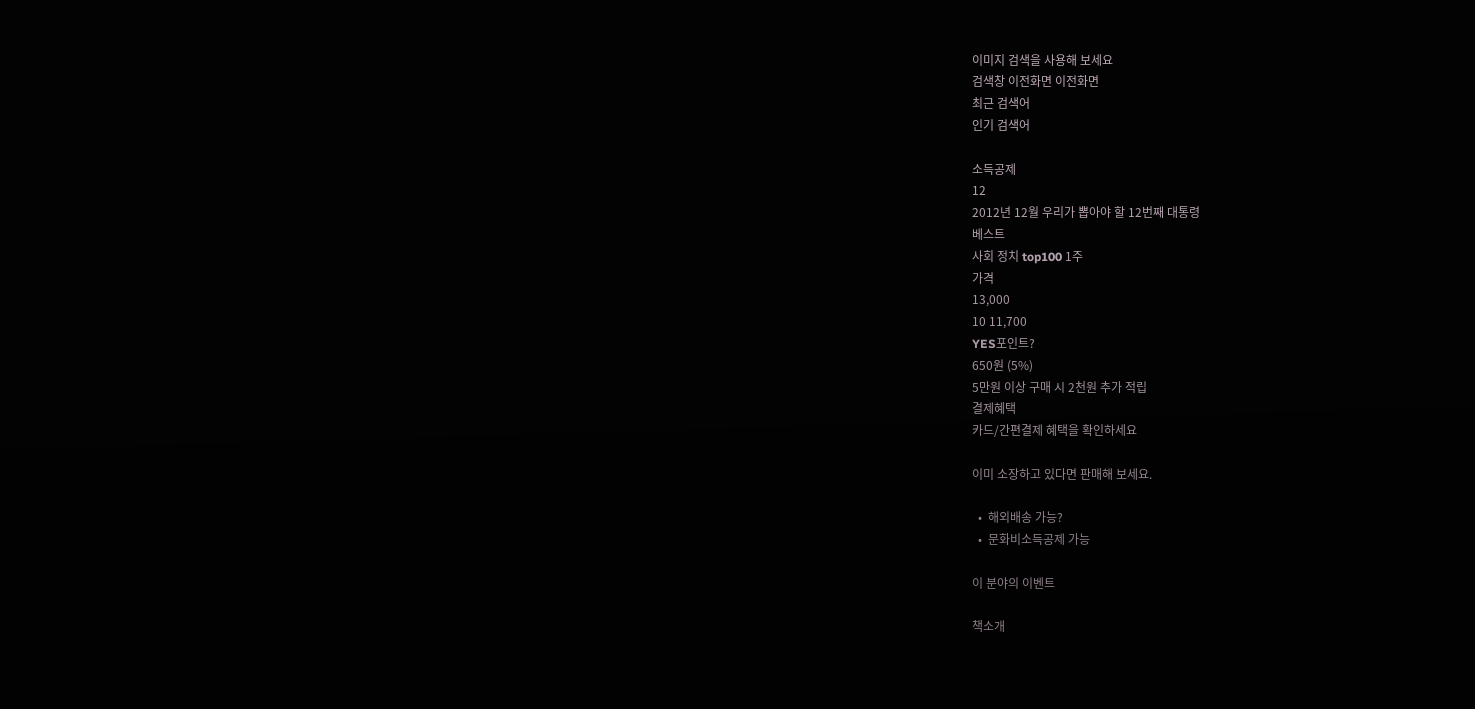이미지 검색을 사용해 보세요
검색창 이전화면 이전화면
최근 검색어
인기 검색어

소득공제
12
2012년 12월 우리가 뽑아야 할 12번째 대통령
베스트
사회 정치 top100 1주
가격
13,000
10 11,700
YES포인트?
650원 (5%)
5만원 이상 구매 시 2천원 추가 적립
결제혜택
카드/간편결제 혜택을 확인하세요

이미 소장하고 있다면 판매해 보세요.

  •  해외배송 가능?
  •  문화비소득공제 가능

이 분야의 이벤트

책소개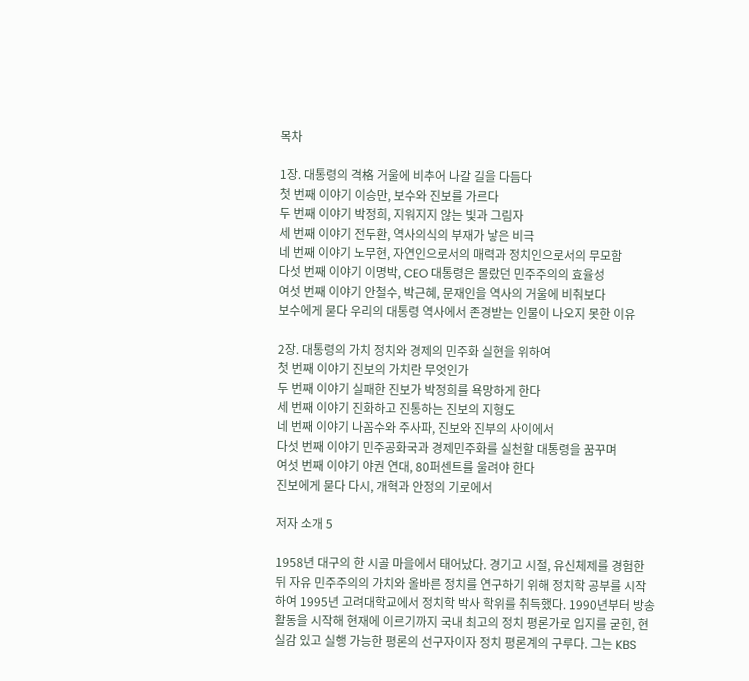목차

1장. 대통령의 격格 거울에 비추어 나갈 길을 다듬다
첫 번째 이야기 이승만, 보수와 진보를 가르다
두 번째 이야기 박정희, 지워지지 않는 빛과 그림자
세 번째 이야기 전두환, 역사의식의 부재가 낳은 비극
네 번째 이야기 노무현, 자연인으로서의 매력과 정치인으로서의 무모함
다섯 번째 이야기 이명박, CEO 대통령은 몰랐던 민주주의의 효율성
여섯 번째 이야기 안철수, 박근혜, 문재인을 역사의 거울에 비춰보다
보수에게 묻다 우리의 대통령 역사에서 존경받는 인물이 나오지 못한 이유

2장. 대통령의 가치 정치와 경제의 민주화 실현을 위하여
첫 번째 이야기 진보의 가치란 무엇인가
두 번째 이야기 실패한 진보가 박정희를 욕망하게 한다
세 번째 이야기 진화하고 진통하는 진보의 지형도
네 번째 이야기 나꼼수와 주사파, 진보와 진부의 사이에서
다섯 번째 이야기 민주공화국과 경제민주화를 실천할 대통령을 꿈꾸며
여섯 번째 이야기 야권 연대, 80퍼센트를 울려야 한다
진보에게 묻다 다시, 개혁과 안정의 기로에서

저자 소개 5

1958년 대구의 한 시골 마을에서 태어났다. 경기고 시절, 유신체제를 경험한 뒤 자유 민주주의의 가치와 올바른 정치를 연구하기 위해 정치학 공부를 시작하여 1995년 고려대학교에서 정치학 박사 학위를 취득했다. 1990년부터 방송 활동을 시작해 현재에 이르기까지 국내 최고의 정치 평론가로 입지를 굳힌, 현실감 있고 실행 가능한 평론의 선구자이자 정치 평론계의 구루다. 그는 KBS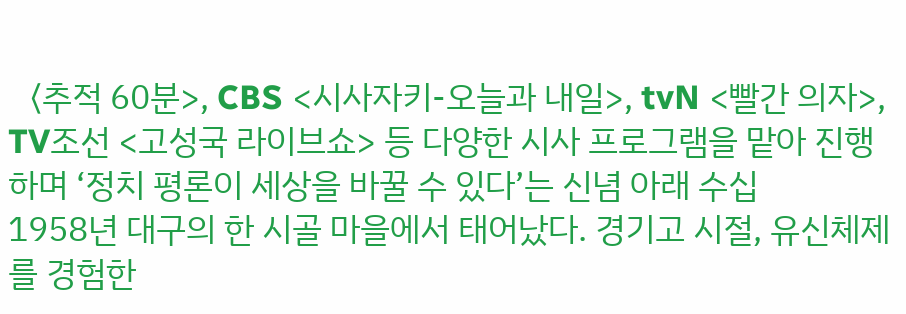〈추적 60분>, CBS <시사자키-오늘과 내일>, tvN <빨간 의자>, TV조선 <고성국 라이브쇼> 등 다양한 시사 프로그램을 맡아 진행하며 ‘정치 평론이 세상을 바꿀 수 있다’는 신념 아래 수십
1958년 대구의 한 시골 마을에서 태어났다. 경기고 시절, 유신체제를 경험한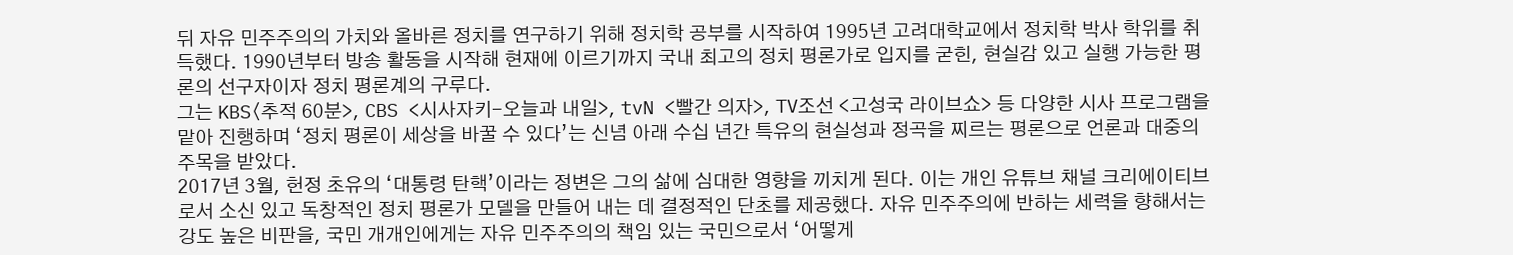뒤 자유 민주주의의 가치와 올바른 정치를 연구하기 위해 정치학 공부를 시작하여 1995년 고려대학교에서 정치학 박사 학위를 취득했다. 1990년부터 방송 활동을 시작해 현재에 이르기까지 국내 최고의 정치 평론가로 입지를 굳힌, 현실감 있고 실행 가능한 평론의 선구자이자 정치 평론계의 구루다.
그는 KBS〈추적 60분>, CBS <시사자키-오늘과 내일>, tvN <빨간 의자>, TV조선 <고성국 라이브쇼> 등 다양한 시사 프로그램을 맡아 진행하며 ‘정치 평론이 세상을 바꿀 수 있다’는 신념 아래 수십 년간 특유의 현실성과 정곡을 찌르는 평론으로 언론과 대중의 주목을 받았다.
2017년 3월, 헌정 초유의 ‘대통령 탄핵’이라는 정변은 그의 삶에 심대한 영향을 끼치게 된다. 이는 개인 유튜브 채널 크리에이티브로서 소신 있고 독창적인 정치 평론가 모델을 만들어 내는 데 결정적인 단초를 제공했다. 자유 민주주의에 반하는 세력을 향해서는 강도 높은 비판을, 국민 개개인에게는 자유 민주주의의 책임 있는 국민으로서 ‘어떻게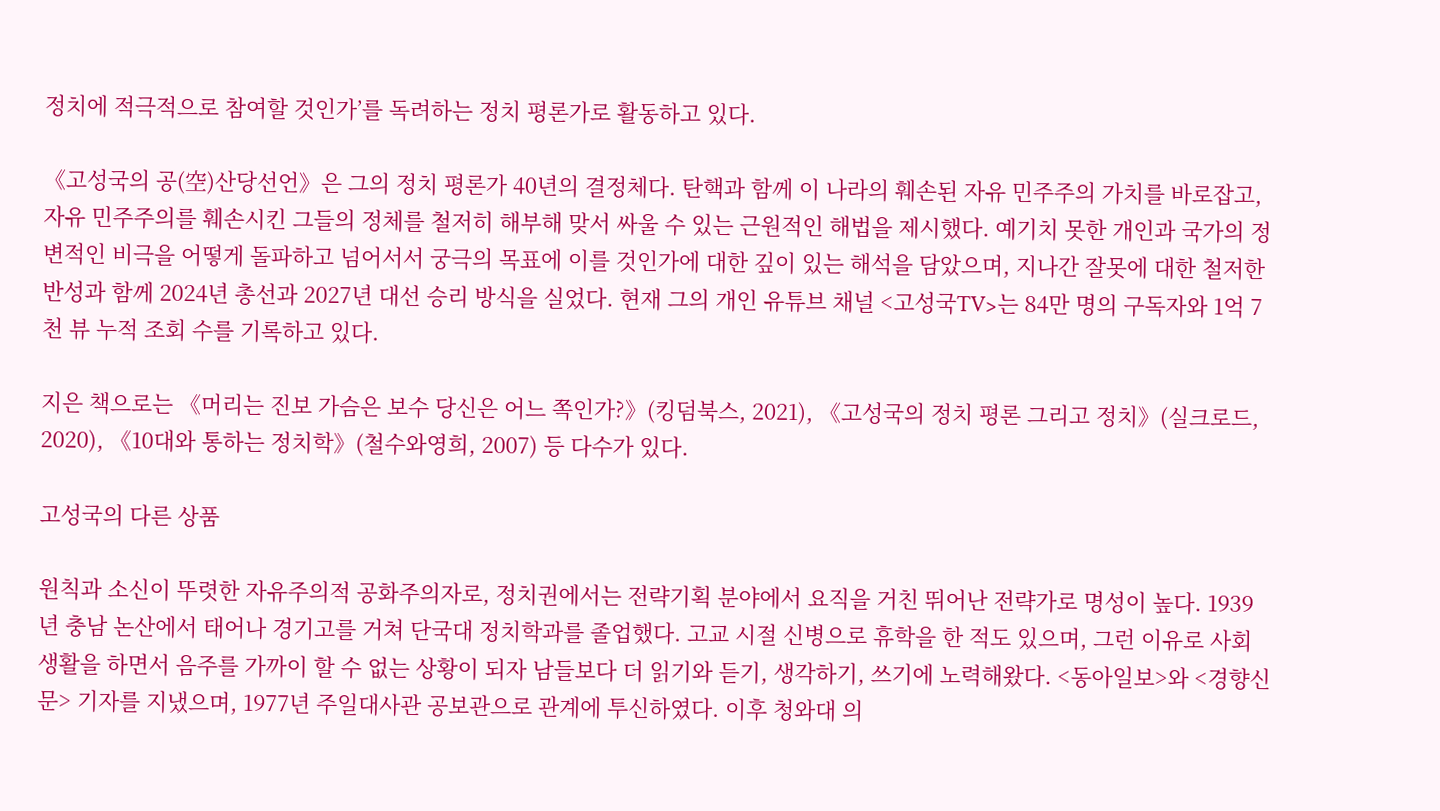정치에 적극적으로 참여할 것인가’를 독려하는 정치 평론가로 활동하고 있다.

《고성국의 공(空)산당선언》은 그의 정치 평론가 40년의 결정체다. 탄핵과 함께 이 나라의 훼손된 자유 민주주의 가치를 바로잡고, 자유 민주주의를 훼손시킨 그들의 정체를 철저히 해부해 맞서 싸울 수 있는 근원적인 해법을 제시했다. 예기치 못한 개인과 국가의 정변적인 비극을 어떻게 돌파하고 넘어서서 궁극의 목표에 이를 것인가에 대한 깊이 있는 해석을 담았으며, 지나간 잘못에 대한 철저한 반성과 함께 2024년 총선과 2027년 대선 승리 방식을 실었다. 현재 그의 개인 유튜브 채널 <고성국TV>는 84만 명의 구독자와 1억 7천 뷰 누적 조회 수를 기록하고 있다.

지은 책으로는 《머리는 진보 가슴은 보수 당신은 어느 쪽인가?》(킹덤북스, 2021), 《고성국의 정치 평론 그리고 정치》(실크로드, 2020), 《10대와 통하는 정치학》(철수와영희, 2007) 등 다수가 있다.

고성국의 다른 상품

원칙과 소신이 뚜렷한 자유주의적 공화주의자로, 정치권에서는 전략기획 분야에서 요직을 거친 뛰어난 전략가로 명성이 높다. 1939년 충남 논산에서 태어나 경기고를 거쳐 단국대 정치학과를 졸업했다. 고교 시절 신병으로 휴학을 한 적도 있으며, 그런 이유로 사회생활을 하면서 음주를 가까이 할 수 없는 상황이 되자 남들보다 더 읽기와 듣기, 생각하기, 쓰기에 노력해왔다. <동아일보>와 <경향신문> 기자를 지냈으며, 1977년 주일대사관 공보관으로 관계에 투신하였다. 이후 청와대 의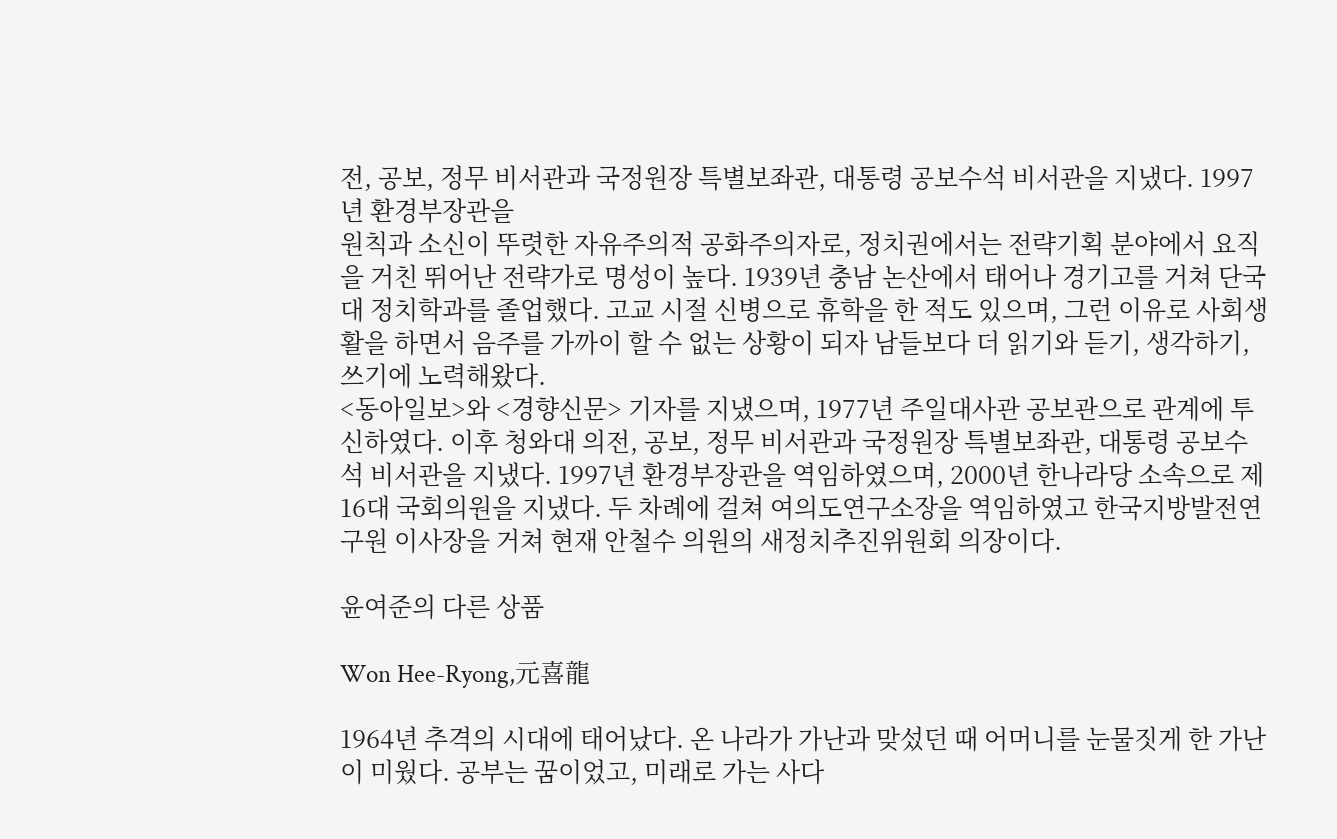전, 공보, 정무 비서관과 국정원장 특별보좌관, 대통령 공보수석 비서관을 지냈다. 1997년 환경부장관을
원칙과 소신이 뚜렷한 자유주의적 공화주의자로, 정치권에서는 전략기획 분야에서 요직을 거친 뛰어난 전략가로 명성이 높다. 1939년 충남 논산에서 태어나 경기고를 거쳐 단국대 정치학과를 졸업했다. 고교 시절 신병으로 휴학을 한 적도 있으며, 그런 이유로 사회생활을 하면서 음주를 가까이 할 수 없는 상황이 되자 남들보다 더 읽기와 듣기, 생각하기, 쓰기에 노력해왔다.
<동아일보>와 <경향신문> 기자를 지냈으며, 1977년 주일대사관 공보관으로 관계에 투신하였다. 이후 청와대 의전, 공보, 정무 비서관과 국정원장 특별보좌관, 대통령 공보수석 비서관을 지냈다. 1997년 환경부장관을 역임하였으며, 2000년 한나라당 소속으로 제16대 국회의원을 지냈다. 두 차례에 걸쳐 여의도연구소장을 역임하였고 한국지방발전연구원 이사장을 거쳐 현재 안철수 의원의 새정치추진위원회 의장이다.

윤여준의 다른 상품

Won Hee-Ryong,元喜龍

1964년 추격의 시대에 태어났다. 온 나라가 가난과 맞섰던 때 어머니를 눈물짓게 한 가난이 미웠다. 공부는 꿈이었고, 미래로 가는 사다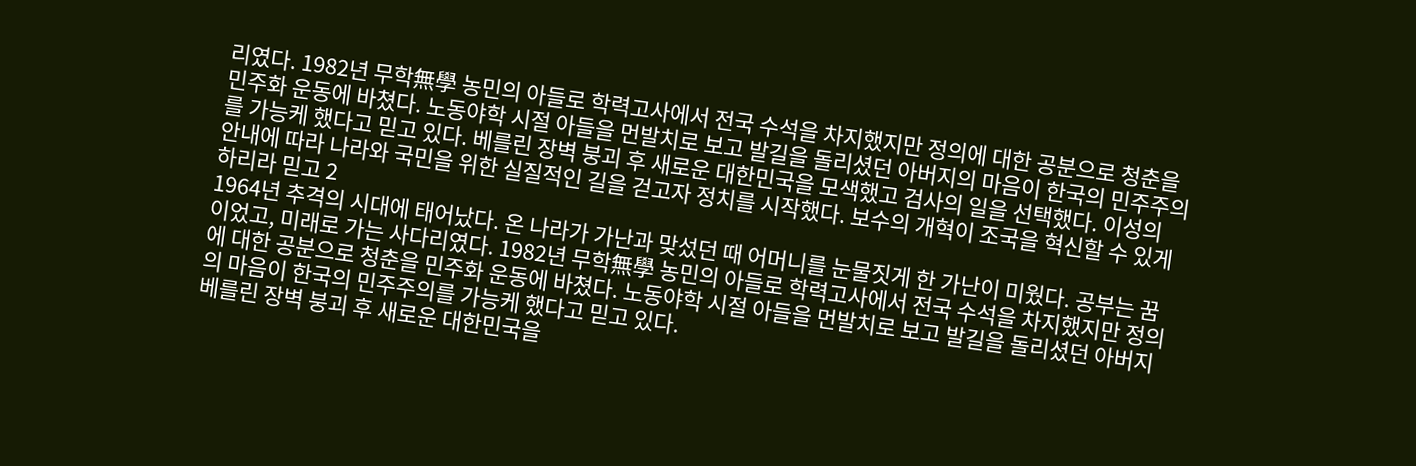리였다. 1982년 무학無學 농민의 아들로 학력고사에서 전국 수석을 차지했지만 정의에 대한 공분으로 청춘을 민주화 운동에 바쳤다. 노동야학 시절 아들을 먼발치로 보고 발길을 돌리셨던 아버지의 마음이 한국의 민주주의를 가능케 했다고 믿고 있다. 베를린 장벽 붕괴 후 새로운 대한민국을 모색했고 검사의 일을 선택했다. 이성의 안내에 따라 나라와 국민을 위한 실질적인 길을 걷고자 정치를 시작했다. 보수의 개혁이 조국을 혁신할 수 있게 하리라 믿고 2
1964년 추격의 시대에 태어났다. 온 나라가 가난과 맞섰던 때 어머니를 눈물짓게 한 가난이 미웠다. 공부는 꿈이었고, 미래로 가는 사다리였다. 1982년 무학無學 농민의 아들로 학력고사에서 전국 수석을 차지했지만 정의에 대한 공분으로 청춘을 민주화 운동에 바쳤다. 노동야학 시절 아들을 먼발치로 보고 발길을 돌리셨던 아버지의 마음이 한국의 민주주의를 가능케 했다고 믿고 있다.
베를린 장벽 붕괴 후 새로운 대한민국을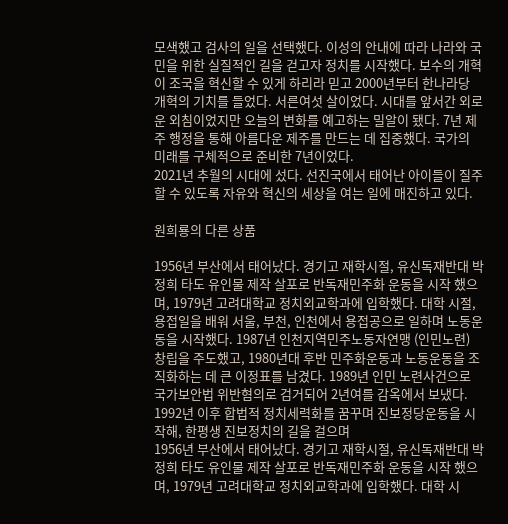모색했고 검사의 일을 선택했다. 이성의 안내에 따라 나라와 국민을 위한 실질적인 길을 걷고자 정치를 시작했다. 보수의 개혁이 조국을 혁신할 수 있게 하리라 믿고 2000년부터 한나라당 개혁의 기치를 들었다. 서른여섯 살이었다. 시대를 앞서간 외로운 외침이었지만 오늘의 변화를 예고하는 밀알이 됐다. 7년 제주 행정을 통해 아름다운 제주를 만드는 데 집중했다. 국가의 미래를 구체적으로 준비한 7년이었다.
2021년 추월의 시대에 섰다. 선진국에서 태어난 아이들이 질주할 수 있도록 자유와 혁신의 세상을 여는 일에 매진하고 있다.

원희룡의 다른 상품

1956년 부산에서 태어났다. 경기고 재학시절, 유신독재반대 박정희 타도 유인물 제작 살포로 반독재민주화 운동을 시작 했으며, 1979년 고려대학교 정치외교학과에 입학했다. 대학 시절, 용접일을 배워 서울, 부천, 인천에서 용접공으로 일하며 노동운동을 시작했다. 1987년 인천지역민주노동자연맹 (인민노련) 창립을 주도했고, 1980년대 후반 민주화운동과 노동운동을 조직화하는 데 큰 이정표를 남겼다. 1989년 인민 노련사건으로 국가보안법 위반혐의로 검거되어 2년여를 감옥에서 보냈다. 1992년 이후 합법적 정치세력화를 꿈꾸며 진보정당운동을 시작해, 한평생 진보정치의 길을 걸으며
1956년 부산에서 태어났다. 경기고 재학시절, 유신독재반대 박정희 타도 유인물 제작 살포로 반독재민주화 운동을 시작 했으며, 1979년 고려대학교 정치외교학과에 입학했다. 대학 시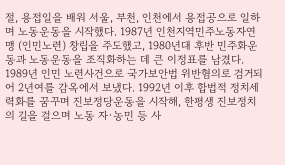절, 용접일을 배워 서울, 부천, 인천에서 용접공으로 일하며 노동운동을 시작했다. 1987년 인천지역민주노동자연맹 (인민노련) 창립을 주도했고, 1980년대 후반 민주화운동과 노동운동을 조직화하는 데 큰 이정표를 남겼다. 1989년 인민 노련사건으로 국가보안법 위반혐의로 검거되어 2년여를 감옥에서 보냈다. 1992년 이후 합법적 정치세력화를 꿈꾸며 진보정당운동을 시작해, 한평생 진보정치의 길을 걸으며 노동 자·농민 등 사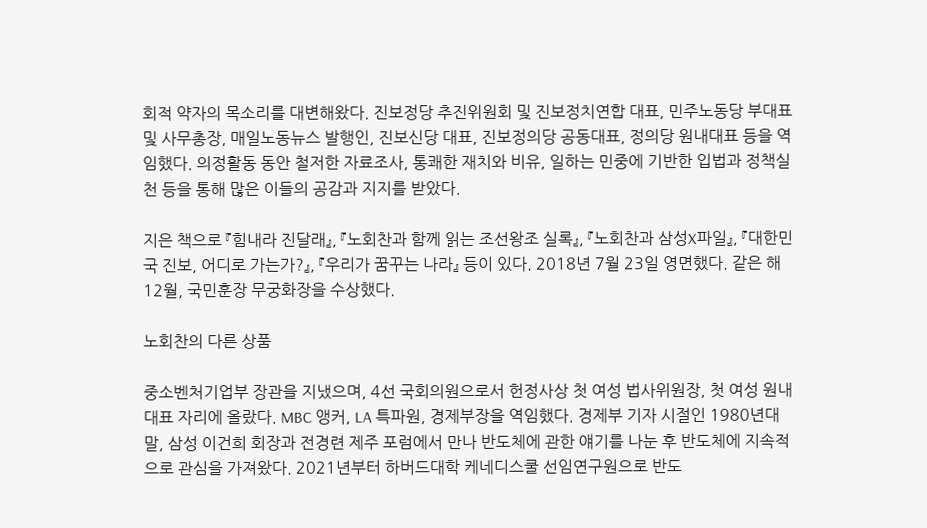회적 약자의 목소리를 대변해왔다. 진보정당 추진위원회 및 진보정치연합 대표, 민주노동당 부대표 및 사무총장, 매일노동뉴스 발행인, 진보신당 대표, 진보정의당 공동대표, 정의당 원내대표 등을 역임했다. 의정활동 동안 철저한 자료조사, 통쾌한 재치와 비유, 일하는 민중에 기반한 입법과 정책실천 등을 통해 많은 이들의 공감과 지지를 받았다.

지은 책으로 『힘내라 진달래』, 『노회찬과 함께 읽는 조선왕조 실록』, 『노회찬과 삼성X파일』, 『대한민국 진보, 어디로 가는가?』, 『우리가 꿈꾸는 나라』 등이 있다. 2018년 7월 23일 영면했다. 같은 해 12월, 국민훈장 무궁화장을 수상했다.

노회찬의 다른 상품

중소벤처기업부 장관을 지냈으며, 4선 국회의원으로서 헌정사상 첫 여성 법사위원장, 첫 여성 원내대표 자리에 올랐다. MBC 앵커, LA 특파원, 경제부장을 역임했다. 경제부 기자 시절인 1980년대 말, 삼성 이건희 회장과 전경련 제주 포럼에서 만나 반도체에 관한 얘기를 나눈 후 반도체에 지속적으로 관심을 가져왔다. 2021년부터 하버드대학 케네디스쿨 선임연구원으로 반도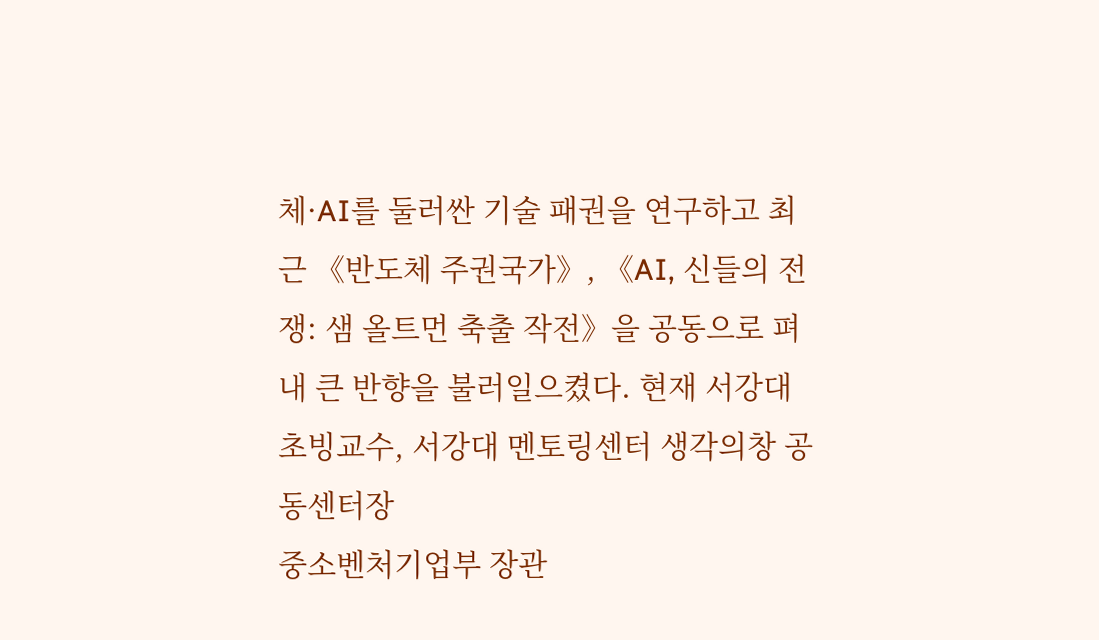체·AI를 둘러싼 기술 패권을 연구하고 최근 《반도체 주권국가》, 《AI, 신들의 전쟁: 샘 올트먼 축출 작전》을 공동으로 펴내 큰 반향을 불러일으켰다. 현재 서강대 초빙교수, 서강대 멘토링센터 생각의창 공동센터장
중소벤처기업부 장관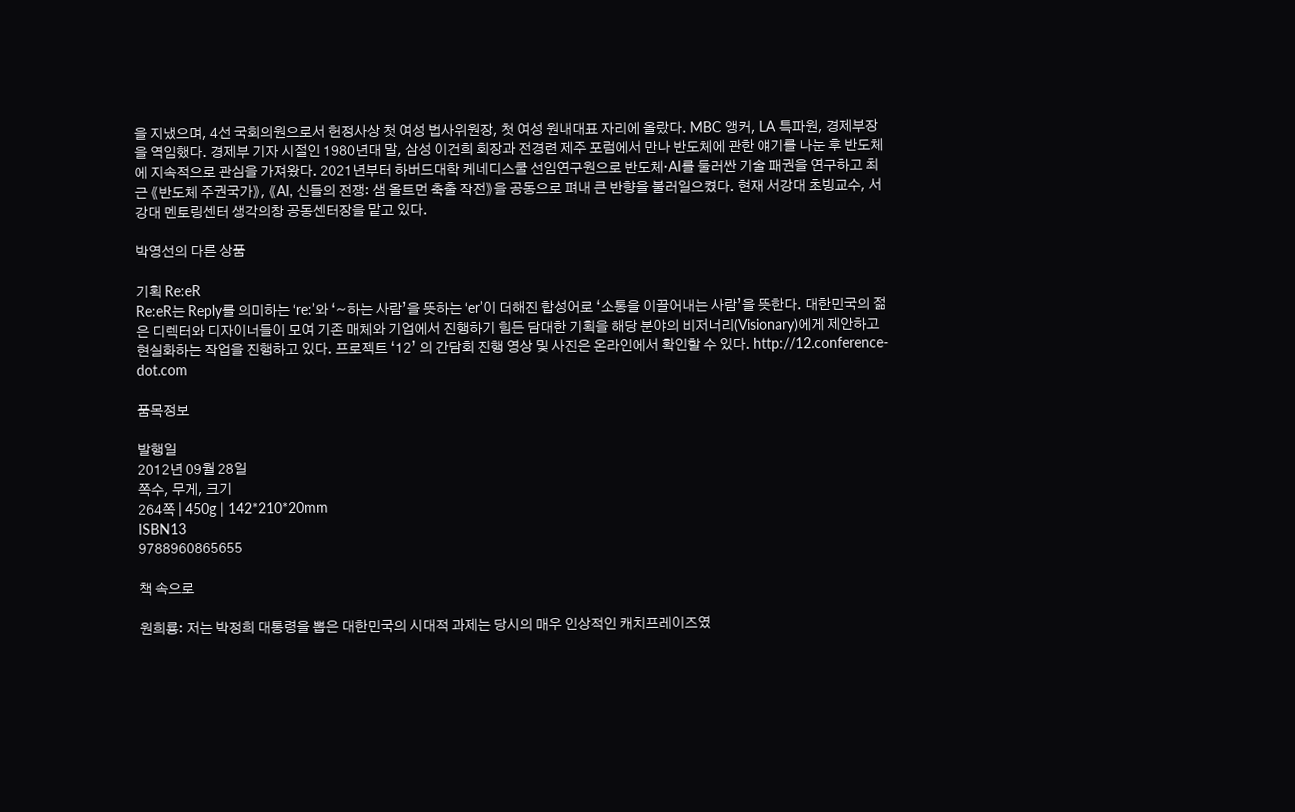을 지냈으며, 4선 국회의원으로서 헌정사상 첫 여성 법사위원장, 첫 여성 원내대표 자리에 올랐다. MBC 앵커, LA 특파원, 경제부장을 역임했다. 경제부 기자 시절인 1980년대 말, 삼성 이건희 회장과 전경련 제주 포럼에서 만나 반도체에 관한 얘기를 나눈 후 반도체에 지속적으로 관심을 가져왔다. 2021년부터 하버드대학 케네디스쿨 선임연구원으로 반도체·AI를 둘러싼 기술 패권을 연구하고 최근 《반도체 주권국가》, 《AI, 신들의 전쟁: 샘 올트먼 축출 작전》을 공동으로 펴내 큰 반향을 불러일으켰다. 현재 서강대 초빙교수, 서강대 멘토링센터 생각의창 공동센터장을 맡고 있다.

박영선의 다른 상품

기획 Re:eR
Re:eR는 Reply를 의미하는 ‘re:’와 ‘~하는 사람’을 뜻하는 ‘er’이 더해진 합성어로 ‘소통을 이끌어내는 사람’을 뜻한다. 대한민국의 젊은 디렉터와 디자이너들이 모여 기존 매체와 기업에서 진행하기 힘든 담대한 기획을 해당 분야의 비저너리(Visionary)에게 제안하고 현실화하는 작업을 진행하고 있다. 프로젝트 ‘12’ 의 간담회 진행 영상 및 사진은 온라인에서 확인할 수 있다. http://12.conference-dot.com

품목정보

발행일
2012년 09월 28일
쪽수, 무게, 크기
264쪽 | 450g | 142*210*20mm
ISBN13
9788960865655

책 속으로

원희룡: 저는 박정희 대통령을 뽑은 대한민국의 시대적 과제는 당시의 매우 인상적인 캐치프레이즈였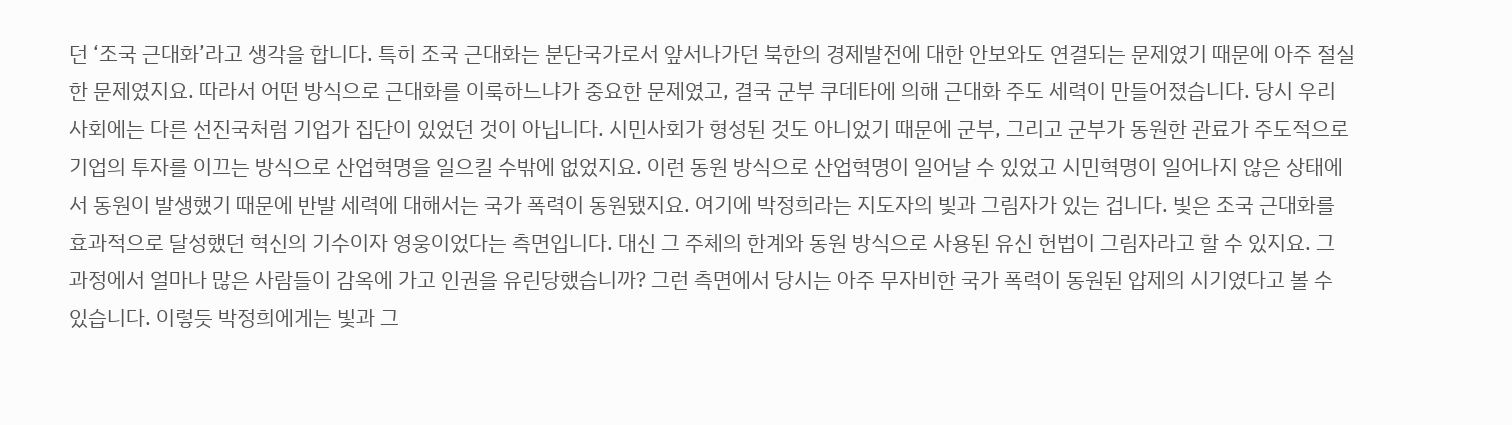던 ‘조국 근대화’라고 생각을 합니다. 특히 조국 근대화는 분단국가로서 앞서나가던 북한의 경제발전에 대한 안보와도 연결되는 문제였기 때문에 아주 절실한 문제였지요. 따라서 어떤 방식으로 근대화를 이룩하느냐가 중요한 문제였고, 결국 군부 쿠데타에 의해 근대화 주도 세력이 만들어졌습니다. 당시 우리 사회에는 다른 선진국처럼 기업가 집단이 있었던 것이 아닙니다. 시민사회가 형성된 것도 아니었기 때문에 군부, 그리고 군부가 동원한 관료가 주도적으로 기업의 투자를 이끄는 방식으로 산업혁명을 일으킬 수밖에 없었지요. 이런 동원 방식으로 산업혁명이 일어날 수 있었고 시민혁명이 일어나지 않은 상태에서 동원이 발생했기 때문에 반발 세력에 대해서는 국가 폭력이 동원됐지요. 여기에 박정희라는 지도자의 빛과 그림자가 있는 겁니다. 빛은 조국 근대화를 효과적으로 달성했던 혁신의 기수이자 영웅이었다는 측면입니다. 대신 그 주체의 한계와 동원 방식으로 사용된 유신 헌법이 그림자라고 할 수 있지요. 그 과정에서 얼마나 많은 사람들이 감옥에 가고 인권을 유린당했습니까? 그런 측면에서 당시는 아주 무자비한 국가 폭력이 동원된 압제의 시기였다고 볼 수 있습니다. 이렇듯 박정희에게는 빛과 그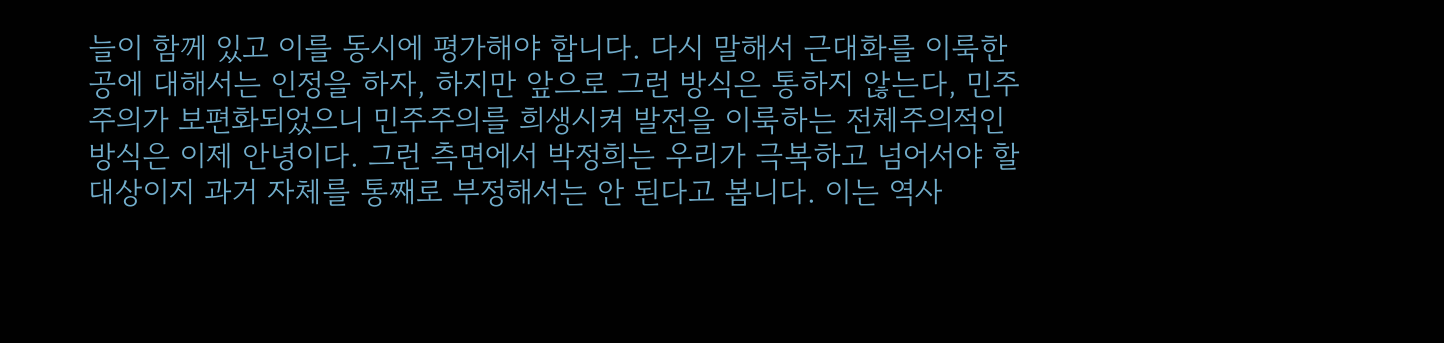늘이 함께 있고 이를 동시에 평가해야 합니다. 다시 말해서 근대화를 이룩한 공에 대해서는 인정을 하자, 하지만 앞으로 그런 방식은 통하지 않는다, 민주주의가 보편화되었으니 민주주의를 희생시켜 발전을 이룩하는 전체주의적인 방식은 이제 안녕이다. 그런 측면에서 박정희는 우리가 극복하고 넘어서야 할 대상이지 과거 자체를 통째로 부정해서는 안 된다고 봅니다. 이는 역사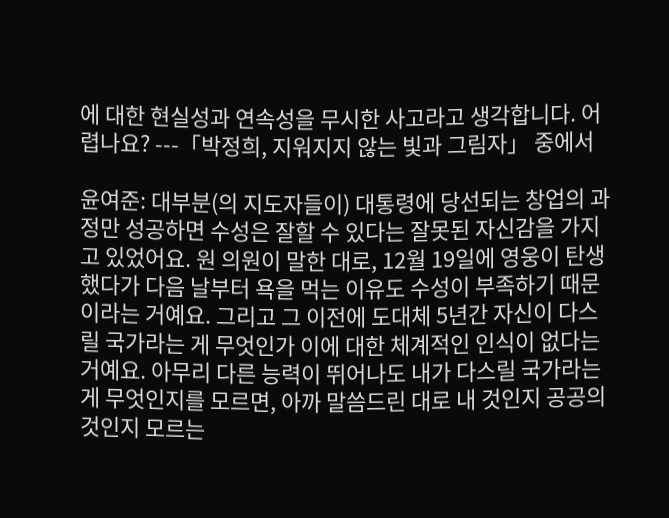에 대한 현실성과 연속성을 무시한 사고라고 생각합니다. 어렵나요? ---「박정희, 지워지지 않는 빛과 그림자」 중에서

윤여준: 대부분(의 지도자들이) 대통령에 당선되는 창업의 과정만 성공하면 수성은 잘할 수 있다는 잘못된 자신감을 가지고 있었어요. 원 의원이 말한 대로, 12월 19일에 영웅이 탄생했다가 다음 날부터 욕을 먹는 이유도 수성이 부족하기 때문이라는 거예요. 그리고 그 이전에 도대체 5년간 자신이 다스릴 국가라는 게 무엇인가 이에 대한 체계적인 인식이 없다는 거예요. 아무리 다른 능력이 뛰어나도 내가 다스릴 국가라는 게 무엇인지를 모르면, 아까 말씀드린 대로 내 것인지 공공의 것인지 모르는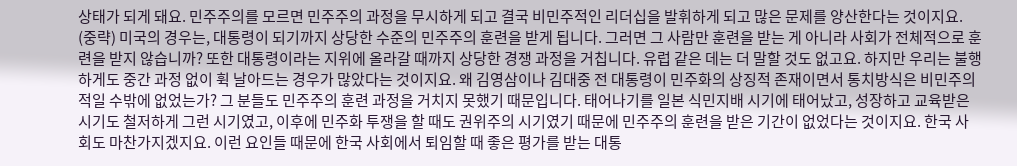상태가 되게 돼요. 민주주의를 모르면 민주주의 과정을 무시하게 되고 결국 비민주적인 리더십을 발휘하게 되고 많은 문제를 양산한다는 것이지요. (중략) 미국의 경우는, 대통령이 되기까지 상당한 수준의 민주주의 훈련을 받게 됩니다. 그러면 그 사람만 훈련을 받는 게 아니라 사회가 전체적으로 훈련을 받지 않습니까? 또한 대통령이라는 지위에 올라갈 때까지 상당한 경쟁 과정을 거칩니다. 유럽 같은 데는 더 말할 것도 없고요. 하지만 우리는 불행하게도 중간 과정 없이 휙 날아드는 경우가 많았다는 것이지요. 왜 김영삼이나 김대중 전 대통령이 민주화의 상징적 존재이면서 통치방식은 비민주의적일 수밖에 없었는가? 그 분들도 민주주의 훈련 과정을 거치지 못했기 때문입니다. 태어나기를 일본 식민지배 시기에 태어났고, 성장하고 교육받은 시기도 철저하게 그런 시기였고, 이후에 민주화 투쟁을 할 때도 권위주의 시기였기 때문에 민주주의 훈련을 받은 기간이 없었다는 것이지요. 한국 사회도 마찬가지겠지요. 이런 요인들 때문에 한국 사회에서 퇴임할 때 좋은 평가를 받는 대통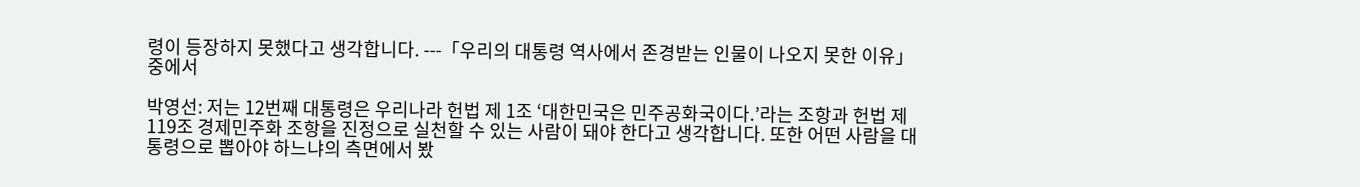령이 등장하지 못했다고 생각합니다. ---「우리의 대통령 역사에서 존경받는 인물이 나오지 못한 이유」 중에서

박영선: 저는 12번째 대통령은 우리나라 헌법 제 1조 ‘대한민국은 민주공화국이다.’라는 조항과 헌법 제 119조 경제민주화 조항을 진정으로 실천할 수 있는 사람이 돼야 한다고 생각합니다. 또한 어떤 사람을 대통령으로 뽑아야 하느냐의 측면에서 봤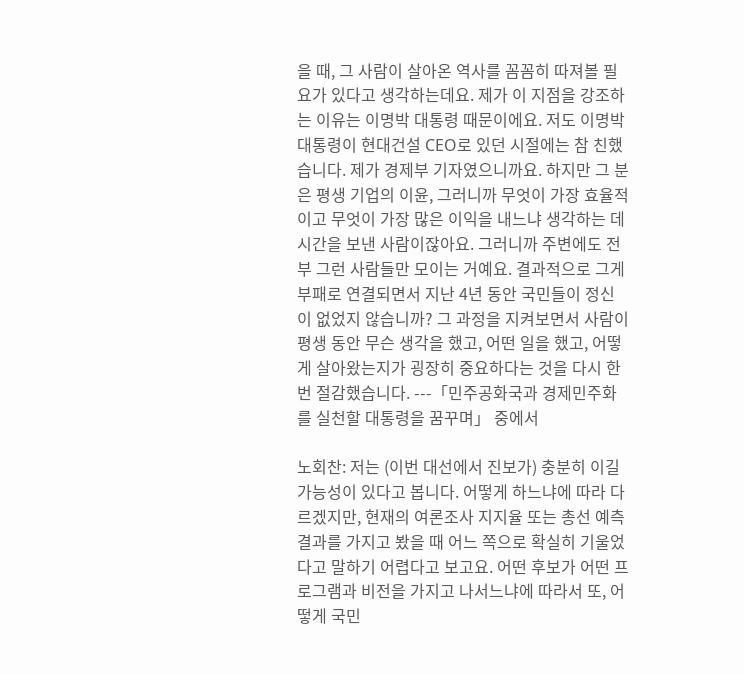을 때, 그 사람이 살아온 역사를 꼼꼼히 따져볼 필요가 있다고 생각하는데요. 제가 이 지점을 강조하는 이유는 이명박 대통령 때문이에요. 저도 이명박 대통령이 현대건설 CEO로 있던 시절에는 참 친했습니다. 제가 경제부 기자였으니까요. 하지만 그 분은 평생 기업의 이윤, 그러니까 무엇이 가장 효율적이고 무엇이 가장 많은 이익을 내느냐 생각하는 데 시간을 보낸 사람이잖아요. 그러니까 주변에도 전부 그런 사람들만 모이는 거예요. 결과적으로 그게 부패로 연결되면서 지난 4년 동안 국민들이 정신이 없었지 않습니까? 그 과정을 지켜보면서 사람이 평생 동안 무슨 생각을 했고, 어떤 일을 했고, 어떻게 살아왔는지가 굉장히 중요하다는 것을 다시 한 번 절감했습니다. ---「민주공화국과 경제민주화를 실천할 대통령을 꿈꾸며」 중에서

노회찬: 저는 (이번 대선에서 진보가) 충분히 이길 가능성이 있다고 봅니다. 어떻게 하느냐에 따라 다르겠지만, 현재의 여론조사 지지율 또는 총선 예측 결과를 가지고 봤을 때 어느 쪽으로 확실히 기울었다고 말하기 어렵다고 보고요. 어떤 후보가 어떤 프로그램과 비전을 가지고 나서느냐에 따라서 또, 어떻게 국민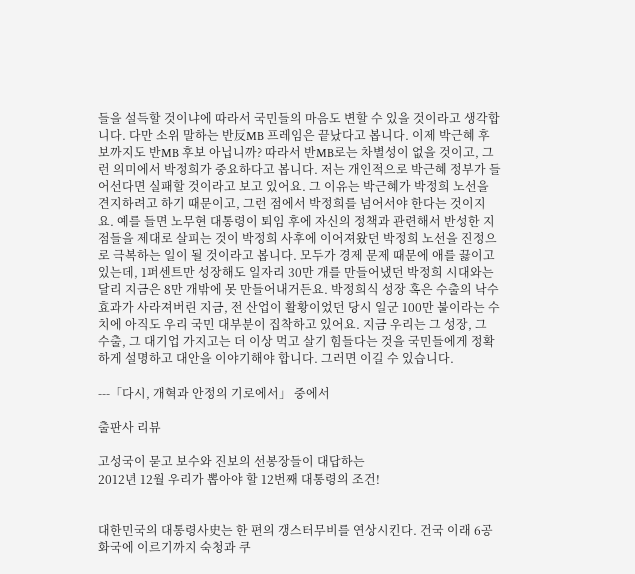들을 설득할 것이냐에 따라서 국민들의 마음도 변할 수 있을 것이라고 생각합니다. 다만 소위 말하는 반反MB 프레임은 끝났다고 봅니다. 이제 박근혜 후보까지도 반MB 후보 아닙니까? 따라서 반MB로는 차별성이 없을 것이고, 그런 의미에서 박정희가 중요하다고 봅니다. 저는 개인적으로 박근혜 정부가 들어선다면 실패할 것이라고 보고 있어요. 그 이유는 박근혜가 박정희 노선을 견지하려고 하기 때문이고, 그런 점에서 박정희를 넘어서야 한다는 것이지요. 예를 들면 노무현 대통령이 퇴임 후에 자신의 정책과 관련해서 반성한 지점들을 제대로 살피는 것이 박정희 사후에 이어져왔던 박정희 노선을 진정으로 극복하는 일이 될 것이라고 봅니다. 모두가 경제 문제 때문에 애를 끓이고 있는데, 1퍼센트만 성장해도 일자리 30만 개를 만들어냈던 박정희 시대와는 달리 지금은 8만 개밖에 못 만들어내거든요. 박정희식 성장 혹은 수출의 낙수 효과가 사라져버린 지금, 전 산업이 활황이었던 당시 일군 100만 불이라는 수치에 아직도 우리 국민 대부분이 집착하고 있어요. 지금 우리는 그 성장, 그 수출, 그 대기업 가지고는 더 이상 먹고 살기 힘들다는 것을 국민들에게 정확하게 설명하고 대안을 이야기해야 합니다. 그러면 이길 수 있습니다.

---「다시, 개혁과 안정의 기로에서」 중에서

출판사 리뷰

고성국이 묻고 보수와 진보의 선봉장들이 대답하는
2012년 12월 우리가 뽑아야 할 12번째 대통령의 조건!


대한민국의 대통령사史는 한 편의 갱스터무비를 연상시킨다. 건국 이래 6공화국에 이르기까지 숙청과 쿠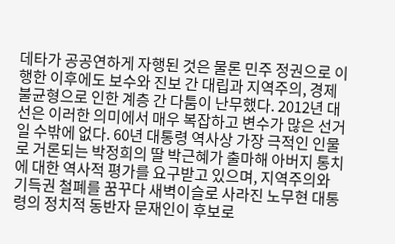데타가 공공연하게 자행된 것은 물론 민주 정권으로 이행한 이후에도 보수와 진보 간 대립과 지역주의, 경제 불균형으로 인한 계층 간 다툼이 난무했다. 2012년 대선은 이러한 의미에서 매우 복잡하고 변수가 많은 선거일 수밖에 없다. 60년 대통령 역사상 가장 극적인 인물로 거론되는 박정희의 딸 박근혜가 출마해 아버지 통치에 대한 역사적 평가를 요구받고 있으며, 지역주의와 기득권 철폐를 꿈꾸다 새벽이슬로 사라진 노무현 대통령의 정치적 동반자 문재인이 후보로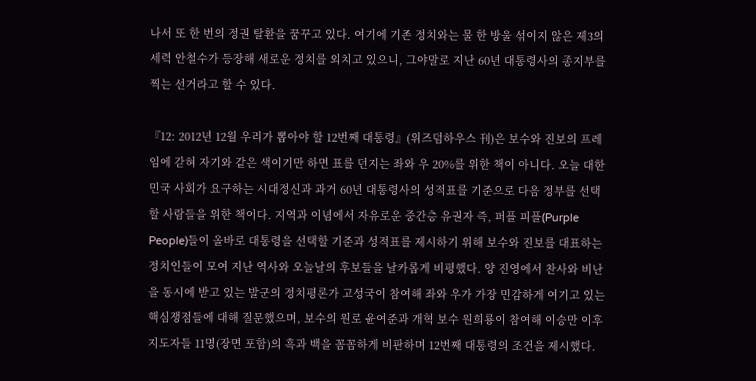나서 또 한 번의 정권 탈환을 꿈꾸고 있다. 여기에 기존 정치와는 물 한 방울 섞이지 않은 제3의 세력 안철수가 등장해 새로운 정치를 외치고 있으니, 그야말로 지난 60년 대통령사의 종지부를 찍는 선거라고 할 수 있다.

『12: 2012년 12월 우리가 뽑아야 할 12번째 대통령』(위즈덤하우스 刊)은 보수와 진보의 프레임에 갇혀 자기와 같은 색이기만 하면 표를 던지는 좌와 우 20%를 위한 책이 아니다. 오늘 대한민국 사회가 요구하는 시대정신과 과거 60년 대통령사의 성적표를 기준으로 다음 정부를 선택할 사람들을 위한 책이다. 지역과 이념에서 자유로운 중간층 유권자 즉, 퍼플 피플(Purple People)들이 올바로 대통령을 선택할 기준과 성적표를 제시하기 위해 보수와 진보를 대표하는 정치인들이 모여 지난 역사와 오늘날의 후보들을 날카롭게 비평했다. 양 진영에서 찬사와 비난을 동시에 받고 있는 발군의 정치평론가 고성국이 참여해 좌와 우가 가장 민감하게 여기고 있는 핵심쟁점들에 대해 질문했으며, 보수의 원로 윤여준과 개혁 보수 원희룡이 참여해 이승만 이후 지도자들 11명(장면 포함)의 흑과 백을 꼼꼼하게 비판하며 12번째 대통령의 조건을 제시했다.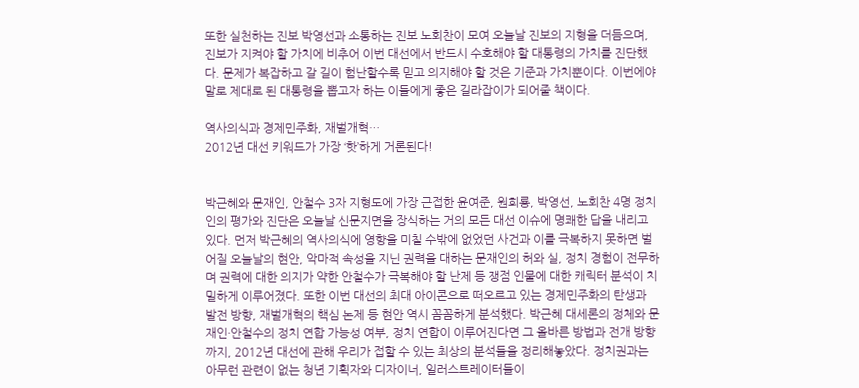또한 실천하는 진보 박영선과 소통하는 진보 노회찬이 모여 오늘날 진보의 지형을 더듬으며, 진보가 지켜야 할 가치에 비추어 이번 대선에서 반드시 수호해야 할 대통령의 가치를 진단했다. 문제가 복잡하고 갈 길이 험난할수록 믿고 의지해야 할 것은 기준과 가치뿐이다. 이번에야말로 제대로 된 대통령을 뽑고자 하는 이들에게 좋은 길라잡이가 되어줄 책이다.

역사의식과 경제민주화, 재벌개혁…
2012년 대선 키워드가 가장 ‘핫’하게 거론된다!


박근혜와 문재인, 안철수 3자 지형도에 가장 근접한 윤여준, 원희룡, 박영선, 노회찬 4명 정치인의 평가와 진단은 오늘날 신문지면을 장식하는 거의 모든 대선 이슈에 명쾌한 답을 내리고 있다. 먼저 박근혜의 역사의식에 영향을 미칠 수밖에 없었던 사건과 이를 극복하지 못하면 벌어질 오늘날의 현안, 악마적 속성을 지닌 권력을 대하는 문재인의 허와 실, 정치 경험이 전무하며 권력에 대한 의지가 약한 안철수가 극복해야 할 난제 등 쟁점 인물에 대한 캐릭터 분석이 치밀하게 이루어졌다. 또한 이번 대선의 최대 아이콘으로 떠오르고 있는 경제민주화의 탄생과 발전 방향, 재벌개혁의 핵심 논제 등 현안 역시 꼼꼼하게 분석했다. 박근혜 대세론의 정체와 문재인·안철수의 정치 연합 가능성 여부, 정치 연합이 이루어진다면 그 올바른 방법과 전개 방향까지, 2012년 대선에 관해 우리가 접할 수 있는 최상의 분석들을 정리해놓았다. 정치권과는 아무런 관련이 없는 청년 기획자와 디자이너, 일러스트레이터들이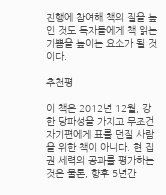진행에 참여해 책의 질을 높인 것도 독자들에게 책 읽는 기쁨을 높이는 요소가 될 것이다.

추천평

이 책은 2012년 12월, 강한 당파성을 가지고 무조건 자기편에게 표를 던질 사람을 위한 책이 아니다. 현 집권 세력의 공과를 평가하는 것은 물론, 향후 5년간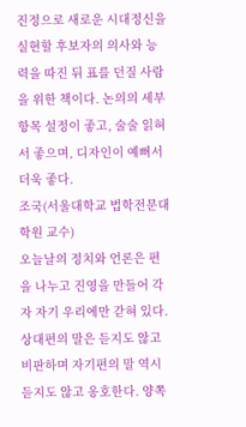진정으로 새로운 시대정신을 실현할 후보자의 의사와 능력을 따진 뒤 표를 던질 사람을 위한 책이다. 논의의 세부 항목 설정이 좋고, 술술 읽혀서 좋으며, 디자인이 예뻐서 더욱 좋다.
조국(서울대학교 법학전문대학원 교수)
오늘날의 정치와 언론은 편을 나누고 진영을 만들어 각자 자기 우리에만 갇혀 있다. 상대편의 말은 듣지도 않고 비판하며 자기편의 말 역시 듣지도 않고 옹호한다. 양쪽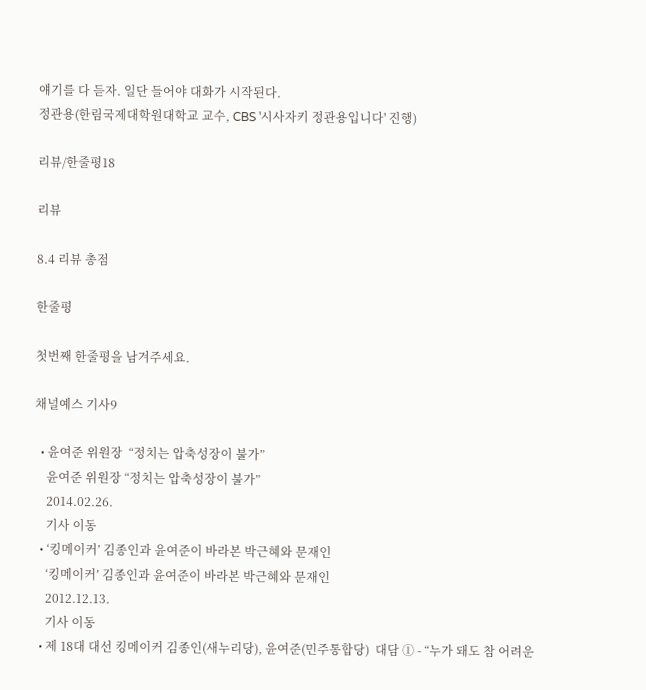얘기를 다 듣자. 일단 들어야 대화가 시작된다.
정관용(한림국제대학원대학교 교수, CBS '시사자키 정관용입니다' 진행)

리뷰/한줄평18

리뷰

8.4 리뷰 총점

한줄평

첫번째 한줄평을 남겨주세요.

채널예스 기사9

  • 윤여준 위원장  “정치는 압축성장이 불가”
    윤여준 위원장 “정치는 압축성장이 불가”
    2014.02.26.
    기사 이동
  • ‘킹메이커’ 김종인과 윤여준이 바라본 박근혜와 문재인
    ‘킹메이커’ 김종인과 윤여준이 바라본 박근혜와 문재인
    2012.12.13.
    기사 이동
  • 제 18대 대선 킹메이커 김종인(새누리당), 윤여준(민주통합당)  대담 ① - “누가 돼도 참 어려운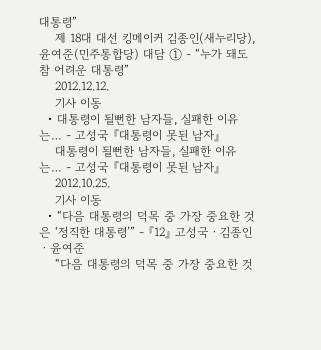대통령”
    제 18대 대선 킹메이커 김종인(새누리당), 윤여준(민주통합당) 대담 ① - “누가 돼도 참 어려운 대통령”
    2012.12.12.
    기사 이동
  • 대통령이 될뻔한 남자들, 실패한 이유는… - 고성국 『대통령이 못된 남자』
    대통령이 될뻔한 남자들, 실패한 이유는… - 고성국 『대통령이 못된 남자』
    2012.10.25.
    기사 이동
  • “다음 대통령의 덕목 중 가장 중요한 것은 ‘정직한 대통령’” - 『12』 고성국ㆍ김종인ㆍ윤여준
    “다음 대통령의 덕목 중 가장 중요한 것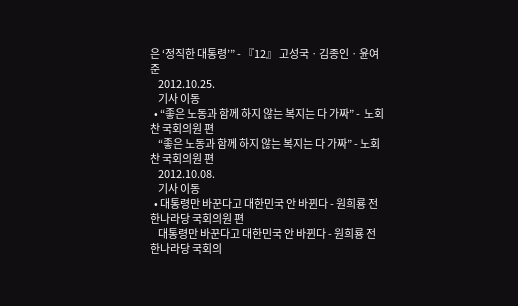은 ‘정직한 대통령’” - 『12』 고성국ㆍ김종인ㆍ윤여준
    2012.10.25.
    기사 이동
  • “좋은 노동과 함께 하지 않는 복지는 다 가짜” -  노회찬 국회의원 편
    “좋은 노동과 함께 하지 않는 복지는 다 가짜” - 노회찬 국회의원 편
    2012.10.08.
    기사 이동
  • 대통령만 바꾼다고 대한민국 안 바뀐다 - 원희룡 전 한나라당 국회의원 편
    대통령만 바꾼다고 대한민국 안 바뀐다 - 원희룡 전 한나라당 국회의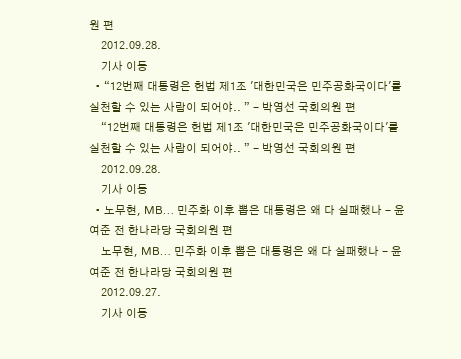원 편
    2012.09.28.
    기사 이동
  • “12번째 대통령은 헌법 제1조 '대한민국은 민주공화국이다'를 실천할 수 있는 사람이 되어야.. ” - 박영선 국회의원 편
    “12번째 대통령은 헌법 제1조 '대한민국은 민주공화국이다'를 실천할 수 있는 사람이 되어야.. ” - 박영선 국회의원 편
    2012.09.28.
    기사 이동
  • 노무현, MB… 민주화 이후 뽑은 대통령은 왜 다 실패했나 - 윤여준 전 한나라당 국회의원 편
    노무현, MB… 민주화 이후 뽑은 대통령은 왜 다 실패했나 - 윤여준 전 한나라당 국회의원 편
    2012.09.27.
    기사 이동